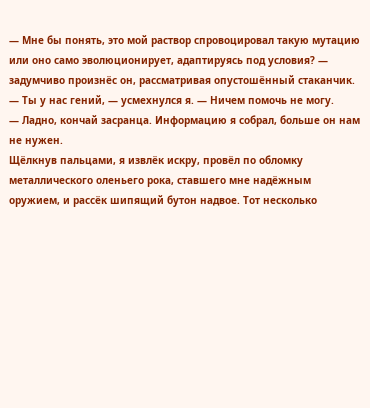— Мне бы понять, это мой раствор спровоцировал такую мутацию или оно само эволюционирует, адаптируясь под условия? — задумчиво произнёс он, рассматривая опустошённый стаканчик.
— Ты у нас гений, — усмехнулся я. — Ничем помочь не могу.
— Ладно, кончай засранца. Информацию я собрал, больше он нам не нужен.
Щёлкнув пальцами, я извлёк искру, провёл по обломку металлического оленьего рока, ставшего мне надёжным оружием, и рассёк шипящий бутон надвое. Тот несколько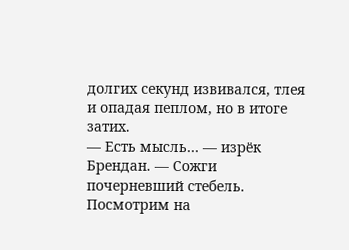долгих секунд извивался, тлея и опадая пеплом, но в итоге затих.
— Есть мысль… — изрёк Брендан. — Сожги почерневший стебель. Посмотрим на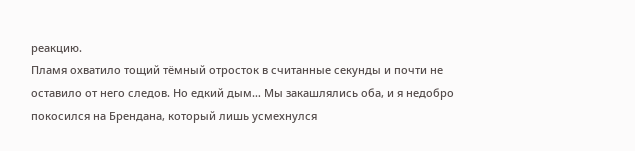реакцию.
Пламя охватило тощий тёмный отросток в считанные секунды и почти не оставило от него следов. Но едкий дым… Мы закашлялись оба, и я недобро покосился на Брендана, который лишь усмехнулся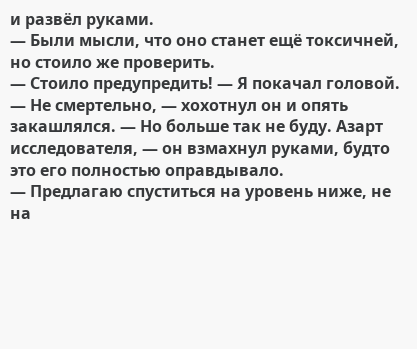и развёл руками.
— Были мысли, что оно станет ещё токсичней, но стоило же проверить.
— Стоило предупредить! — Я покачал головой.
— Не смертельно, — хохотнул он и опять закашлялся. — Но больше так не буду. Азарт исследователя, — он взмахнул руками, будто это его полностью оправдывало.
— Предлагаю спуститься на уровень ниже, не на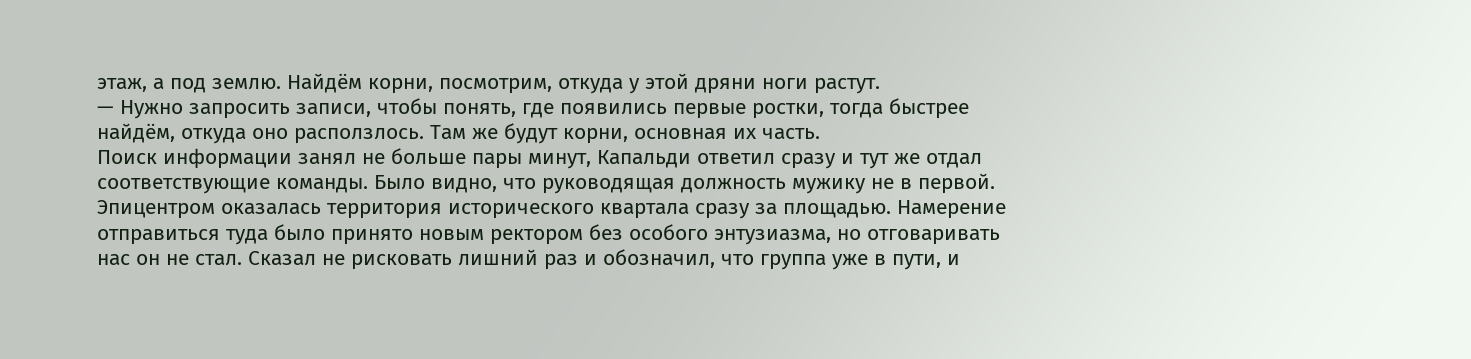этаж, а под землю. Найдём корни, посмотрим, откуда у этой дряни ноги растут.
— Нужно запросить записи, чтобы понять, где появились первые ростки, тогда быстрее найдём, откуда оно расползлось. Там же будут корни, основная их часть.
Поиск информации занял не больше пары минут, Капальди ответил сразу и тут же отдал соответствующие команды. Было видно, что руководящая должность мужику не в первой. Эпицентром оказалась территория исторического квартала сразу за площадью. Намерение отправиться туда было принято новым ректором без особого энтузиазма, но отговаривать нас он не стал. Сказал не рисковать лишний раз и обозначил, что группа уже в пути, и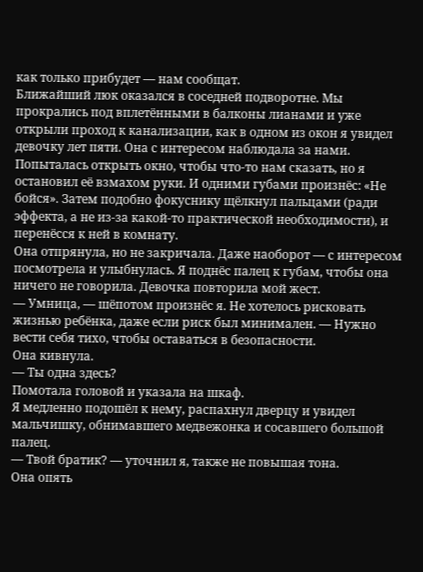как только прибудет — нам сообщат.
Ближайший люк оказался в соседней подворотне. Мы прокрались под вплетёнными в балконы лианами и уже открыли проход к канализации, как в одном из окон я увидел девочку лет пяти. Она с интересом наблюдала за нами. Попыталась открыть окно, чтобы что-то нам сказать, но я остановил её взмахом руки. И одними губами произнёс: «Не бойся». Затем подобно фокуснику щёлкнул пальцами (ради эффекта, а не из-за какой-то практической необходимости), и перенёсся к ней в комнату.
Она отпрянула, но не закричала. Даже наоборот — с интересом посмотрела и улыбнулась. Я поднёс палец к губам, чтобы она ничего не говорила. Девочка повторила мой жест.
— Умница, — шёпотом произнёс я. Не хотелось рисковать жизнью ребёнка, даже если риск был минимален. — Нужно вести себя тихо, чтобы оставаться в безопасности.
Она кивнула.
— Ты одна здесь?
Помотала головой и указала на шкаф.
Я медленно подошёл к нему, распахнул дверцу и увидел мальчишку, обнимавшего медвежонка и сосавшего большой палец.
— Твой братик? — уточнил я, также не повышая тона.
Она опять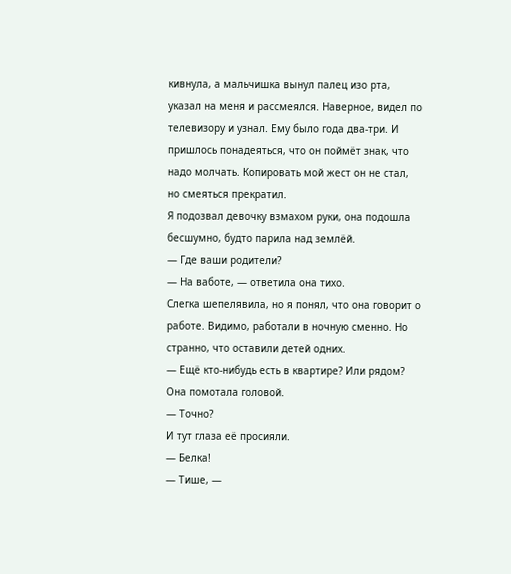кивнула, а мальчишка вынул палец изо рта, указал на меня и рассмеялся. Наверное, видел по телевизору и узнал. Ему было года два-три. И пришлось понадеяться, что он поймёт знак, что надо молчать. Копировать мой жест он не стал, но смеяться прекратил.
Я подозвал девочку взмахом руки, она подошла бесшумно, будто парила над землёй.
— Где ваши родители?
— На ваботе, — ответила она тихо.
Слегка шепелявила, но я понял, что она говорит о работе. Видимо, работали в ночную сменно. Но странно, что оставили детей одних.
— Ещё кто-нибудь есть в квартире? Или рядом?
Она помотала головой.
— Точно?
И тут глаза её просияли.
— Белка!
— Тише, —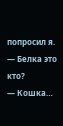попросил я. — Белка это кто?
— Кошка…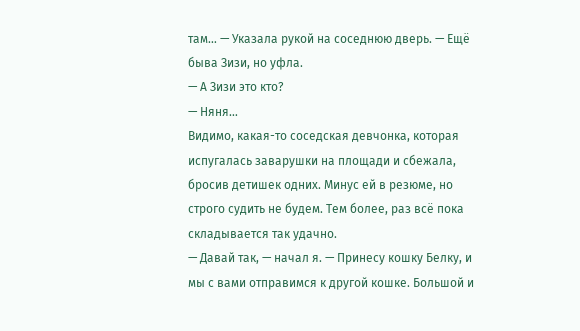там… — Указала рукой на соседнюю дверь. — Ещё быва Зизи, но уфла.
— А Зизи это кто?
— Няня…
Видимо, какая-то соседская девчонка, которая испугалась заварушки на площади и сбежала, бросив детишек одних. Минус ей в резюме, но строго судить не будем. Тем более, раз всё пока складывается так удачно.
— Давай так, — начал я. — Принесу кошку Белку, и мы с вами отправимся к другой кошке. Большой и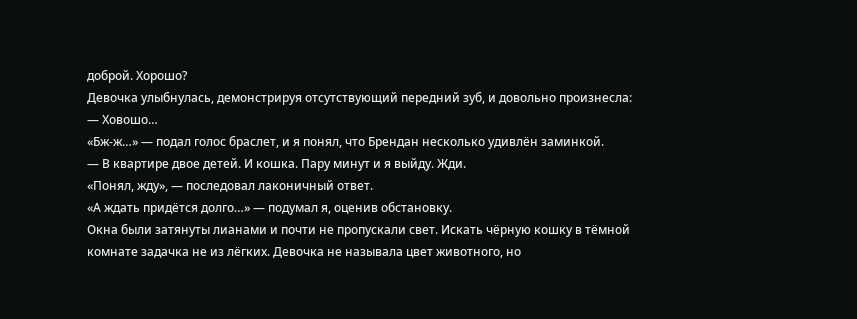доброй. Хорошо?
Девочка улыбнулась, демонстрируя отсутствующий передний зуб, и довольно произнесла:
— Ховошо…
«Бж-ж…» — подал голос браслет, и я понял, что Брендан несколько удивлён заминкой.
— В квартире двое детей. И кошка. Пару минут и я выйду. Жди.
«Понял, жду», — последовал лаконичный ответ.
«А ждать придётся долго…» — подумал я, оценив обстановку.
Окна были затянуты лианами и почти не пропускали свет. Искать чёрную кошку в тёмной комнате задачка не из лёгких. Девочка не называла цвет животного, но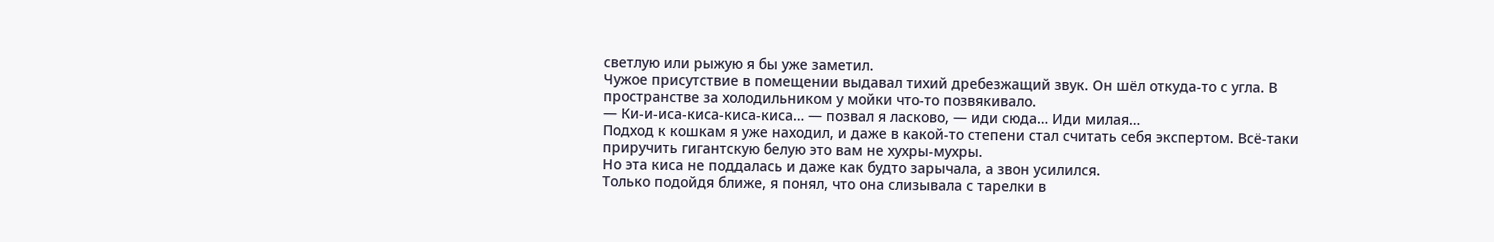светлую или рыжую я бы уже заметил.
Чужое присутствие в помещении выдавал тихий дребезжащий звук. Он шёл откуда-то с угла. В пространстве за холодильником у мойки что-то позвякивало.
— Ки-и-иса-киса-киса-киса… — позвал я ласково, — иди сюда… Иди милая…
Подход к кошкам я уже находил, и даже в какой-то степени стал считать себя экспертом. Всё-таки приручить гигантскую белую это вам не хухры-мухры.
Но эта киса не поддалась и даже как будто зарычала, а звон усилился.
Только подойдя ближе, я понял, что она слизывала с тарелки в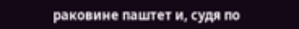раковине паштет и, судя по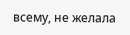всему, не желала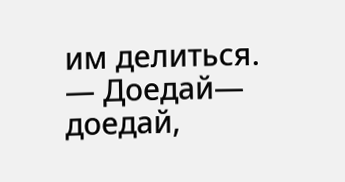им делиться.
— Доедай— доедай,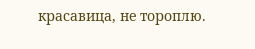красавица, не тороплю.